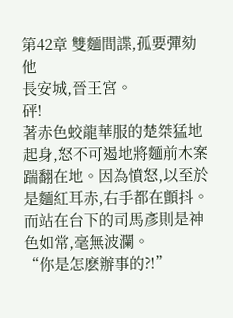第42章 雙麵間諜,孤要彈劾他
長安城,晉王宮。
砰!
著赤色蛟龍華服的楚桀猛地起身,怒不可遏地將麵前木案踹翻在地。因為憤怒,以至於是麵紅耳赤,右手都在顫抖。而站在台下的司馬彥則是神色如常,毫無波瀾。
“你是怎麽辦事的?!”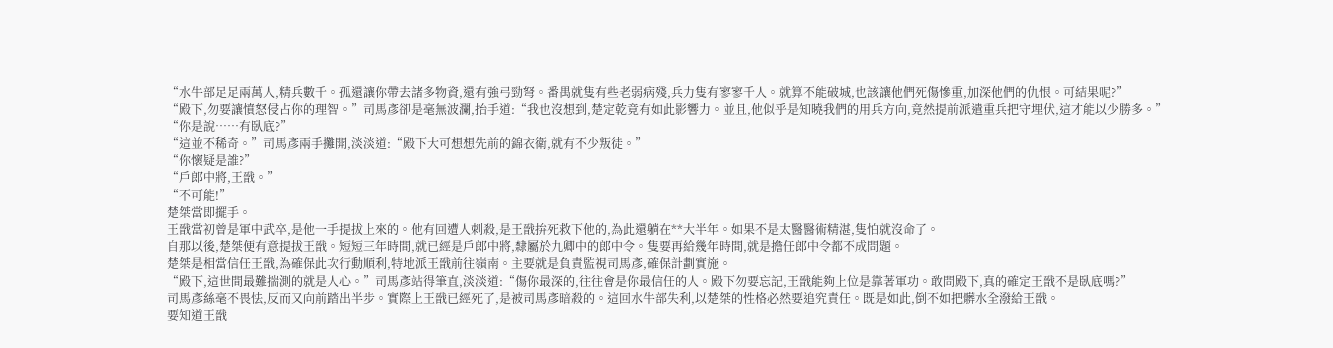“水牛部足足兩萬人,精兵數千。孤還讓你帶去諸多物資,還有強弓勁弩。番禺就隻有些老弱病殘,兵力隻有寥寥千人。就算不能破城,也該讓他們死傷慘重,加深他們的仇恨。可結果呢?”
“殿下,勿要讓憤怒侵占你的理智。”司馬彥卻是毫無波瀾,抬手道:“我也沒想到,楚定乾竟有如此影響力。並且,他似乎是知曉我們的用兵方向,竟然提前派遣重兵把守埋伏,這才能以少勝多。”
“你是說……有臥底?”
“這並不稀奇。”司馬彥兩手攤開,淡淡道:“殿下大可想想先前的錦衣衛,就有不少叛徒。”
“你懷疑是誰?”
“戶郎中將,王戩。”
“不可能!”
楚桀當即擺手。
王戩當初曾是軍中武卒,是他一手提拔上來的。他有回遭人刺殺,是王戩拚死救下他的,為此還躺在**大半年。如果不是太醫醫術精湛,隻怕就沒命了。
自那以後,楚桀便有意提拔王戩。短短三年時間,就已經是戶郎中將,隸屬於九卿中的郎中令。隻要再給幾年時間,就是擔任郎中令都不成問題。
楚桀是相當信任王戩,為確保此次行動順利,特地派王戩前往嶺南。主要就是負責監視司馬彥,確保計劃實施。
“殿下,這世間最難揣測的就是人心。”司馬彥站得筆直,淡淡道:“傷你最深的,往往會是你最信任的人。殿下勿要忘記,王戩能夠上位是靠著軍功。敢問殿下,真的確定王戩不是臥底嗎?”
司馬彥絲毫不畏怯,反而又向前踏出半步。實際上王戩已經死了,是被司馬彥暗殺的。這回水牛部失利,以楚桀的性格必然要追究責任。既是如此,倒不如把髒水全潑給王戩。
要知道王戩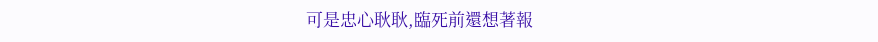可是忠心耿耿,臨死前還想著報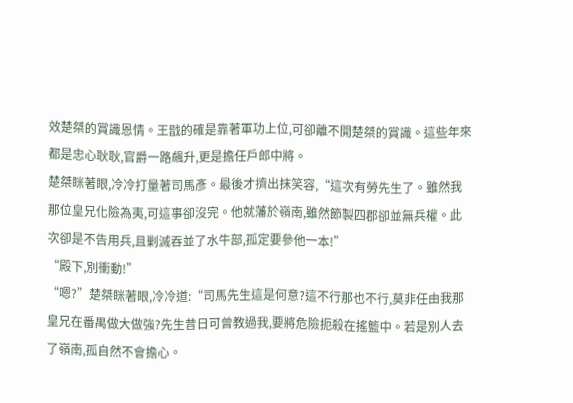效楚桀的賞識恩情。王戩的確是靠著軍功上位,可卻離不開楚桀的賞識。這些年來都是忠心耿耿,官爵一路飆升,更是擔任戶郎中將。
楚桀眯著眼,冷冷打量著司馬彥。最後才擠出抹笑容,“這次有勞先生了。雖然我那位皇兄化險為夷,可這事卻沒完。他就藩於嶺南,雖然節製四郡卻並無兵權。此次卻是不告用兵,且剿滅吞並了水牛部,孤定要參他一本!”
“殿下,別衝動!”
“嗯?”楚桀眯著眼,冷冷道:“司馬先生這是何意?這不行那也不行,莫非任由我那皇兄在番禺做大做強?先生昔日可曾教過我,要將危險扼殺在搖籃中。若是別人去了嶺南,孤自然不會擔心。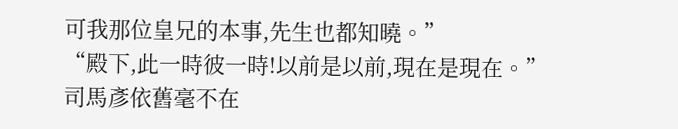可我那位皇兄的本事,先生也都知曉。”
“殿下,此一時彼一時!以前是以前,現在是現在。”
司馬彥依舊毫不在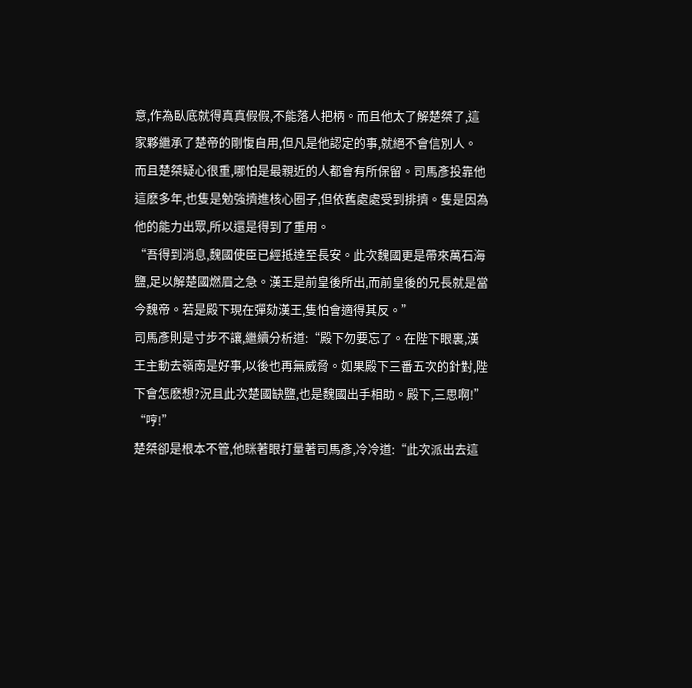意,作為臥底就得真真假假,不能落人把柄。而且他太了解楚桀了,這家夥繼承了楚帝的剛愎自用,但凡是他認定的事,就絕不會信別人。
而且楚桀疑心很重,哪怕是最親近的人都會有所保留。司馬彥投靠他這麽多年,也隻是勉強擠進核心圈子,但依舊處處受到排擠。隻是因為他的能力出眾,所以還是得到了重用。
“吾得到消息,魏國使臣已經抵達至長安。此次魏國更是帶來萬石海鹽,足以解楚國燃眉之急。漢王是前皇後所出,而前皇後的兄長就是當今魏帝。若是殿下現在彈劾漢王,隻怕會適得其反。”
司馬彥則是寸步不讓,繼續分析道:“殿下勿要忘了。在陛下眼裏,漢王主動去嶺南是好事,以後也再無威脅。如果殿下三番五次的針對,陛下會怎麽想?況且此次楚國缺鹽,也是魏國出手相助。殿下,三思啊!”
“哼!”
楚桀卻是根本不管,他眯著眼打量著司馬彥,冷冷道:“此次派出去這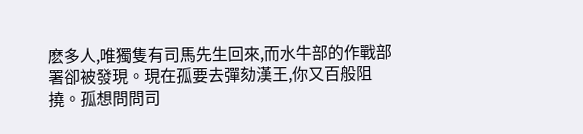麽多人,唯獨隻有司馬先生回來,而水牛部的作戰部署卻被發現。現在孤要去彈劾漢王,你又百般阻撓。孤想問問司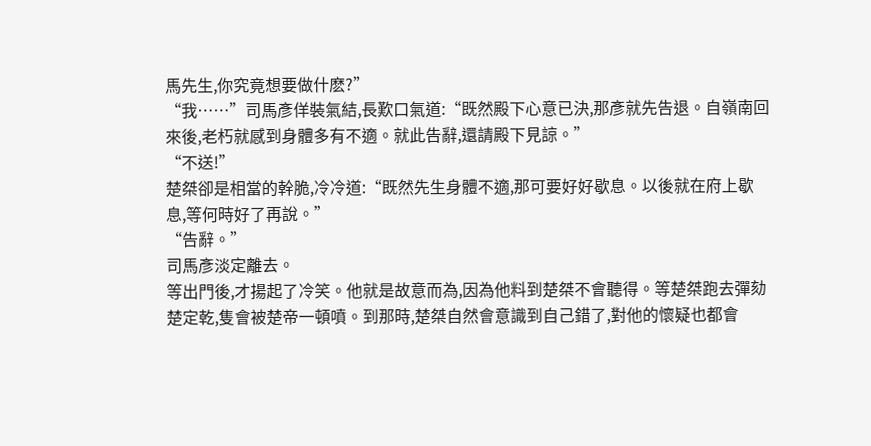馬先生,你究竟想要做什麽?”
“我……”司馬彥佯裝氣結,長歎口氣道:“既然殿下心意已決,那彥就先告退。自嶺南回來後,老朽就感到身體多有不適。就此告辭,還請殿下見諒。”
“不送!”
楚桀卻是相當的幹脆,冷冷道:“既然先生身體不適,那可要好好歇息。以後就在府上歇息,等何時好了再說。”
“告辭。”
司馬彥淡定離去。
等出門後,才揚起了冷笑。他就是故意而為,因為他料到楚桀不會聽得。等楚桀跑去彈劾楚定乾,隻會被楚帝一頓噴。到那時,楚桀自然會意識到自己錯了,對他的懷疑也都會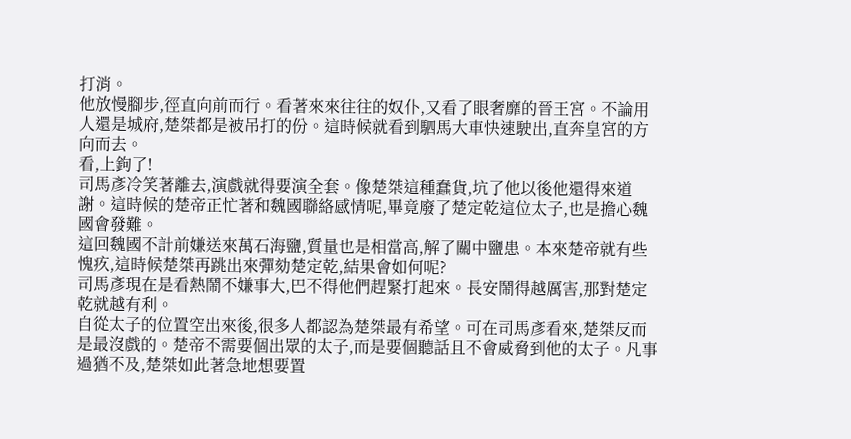打消。
他放慢腳步,徑直向前而行。看著來來往往的奴仆,又看了眼奢靡的晉王宮。不論用人還是城府,楚桀都是被吊打的份。這時候就看到駟馬大車快速駛出,直奔皇宮的方向而去。
看,上鉤了!
司馬彥冷笑著離去,演戲就得要演全套。像楚桀這種蠢貨,坑了他以後他還得來道謝。這時候的楚帝正忙著和魏國聯絡感情呢,畢竟廢了楚定乾這位太子,也是擔心魏國會發難。
這回魏國不計前嫌送來萬石海鹽,質量也是相當高,解了關中鹽患。本來楚帝就有些愧疚,這時候楚桀再跳出來彈劾楚定乾,結果會如何呢?
司馬彥現在是看熱鬧不嫌事大,巴不得他們趕緊打起來。長安鬧得越厲害,那對楚定乾就越有利。
自從太子的位置空出來後,很多人都認為楚桀最有希望。可在司馬彥看來,楚桀反而是最沒戲的。楚帝不需要個出眾的太子,而是要個聽話且不會威脅到他的太子。凡事過猶不及,楚桀如此著急地想要置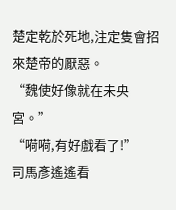楚定乾於死地,注定隻會招來楚帝的厭惡。
“魏使好像就在未央宮。”
“嗬嗬,有好戲看了!”
司馬彥遙遙看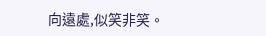向遠處,似笑非笑。